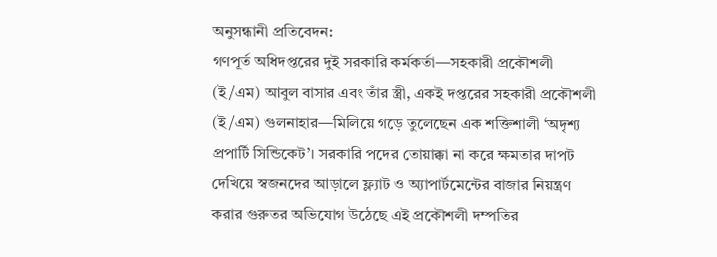অনুসন্ধানী প্রতিবেদন:
গণপূর্ত অধিদপ্তরের দুই সরকারি কর্মকর্তা—সহকারী প্রকৌশলী (ই/এম) আবুল বাসার এবং তাঁর স্ত্রী, একই দপ্তরের সহকারী প্রকৌশলী (ই/এম) গুলনাহার—মিলিয়ে গড়ে তুলেছেন এক শক্তিশালী ‘অদৃশ্য প্রপার্টি সিন্ডিকেট’। সরকারি পদের তোয়াক্কা না করে ক্ষমতার দাপট দেখিয়ে স্বজনদের আড়ালে ফ্ল্যাট ও অ্যাপার্টমেন্টের বাজার নিয়ন্ত্রণ করার গুরুতর অভিযোগ উঠেছে এই প্রকৌশলী দম্পতির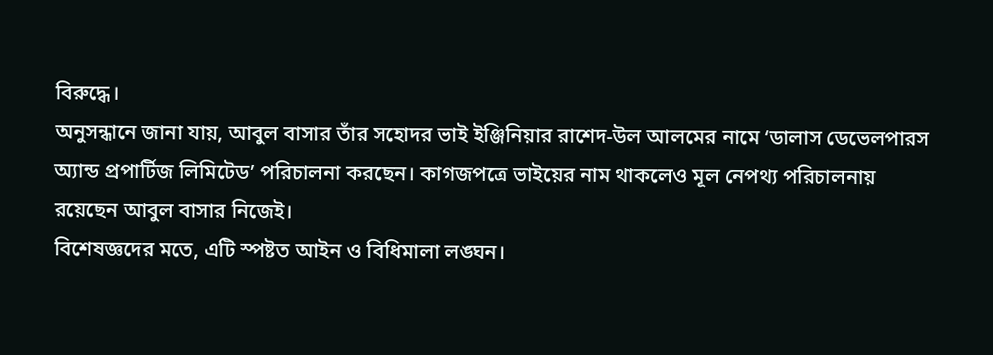বিরুদ্ধে।
অনুসন্ধানে জানা যায়, আবুল বাসার তাঁর সহোদর ভাই ইঞ্জিনিয়ার রাশেদ-উল আলমের নামে ‘ডালাস ডেভেলপারস অ্যান্ড প্রপার্টিজ লিমিটেড’ পরিচালনা করছেন। কাগজপত্রে ভাইয়ের নাম থাকলেও মূল নেপথ্য পরিচালনায় রয়েছেন আবুল বাসার নিজেই।
বিশেষজ্ঞদের মতে, এটি স্পষ্টত আইন ও বিধিমালা লঙ্ঘন।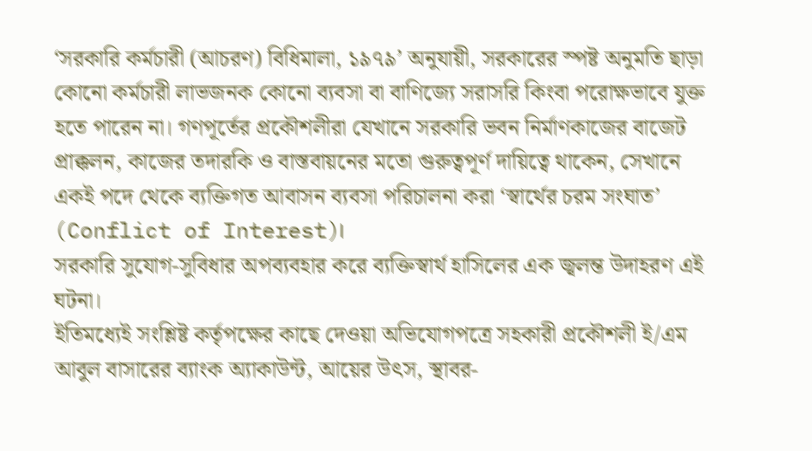‘সরকারি কর্মচারী (আচরণ) বিধিমালা, ১৯৭৯’ অনুযায়ী, সরকারের স্পষ্ট অনুমতি ছাড়া কোনো কর্মচারী লাভজনক কোনো ব্যবসা বা বাণিজ্যে সরাসরি কিংবা পরোক্ষভাবে যুক্ত হতে পারেন না। গণপূর্তের প্রকৌশলীরা যেখানে সরকারি ভবন নির্মাণকাজের বাজেট প্রাক্কলন, কাজের তদারকি ও বাস্তবায়নের মতো গুরুত্বপূর্ণ দায়িত্বে থাকেন, সেখানে একই পদে থেকে ব্যক্তিগত আবাসন ব্যবসা পরিচালনা করা ‘স্বার্থের চরম সংঘাত’ (Conflict of Interest)।
সরকারি সুযোগ-সুবিধার অপব্যবহার করে ব্যক্তিস্বার্থ হাসিলের এক জ্বলন্ত উদাহরণ এই ঘটনা।
ইতিমধ্যেই সংশ্লিষ্ট কর্তৃপক্ষের কাছে দেওয়া অভিযোগপত্রে সহকারী প্রকৌশলী ই/এম আবুল বাসারের ব্যাংক অ্যাকাউন্ট, আয়ের উৎস, স্থাবর-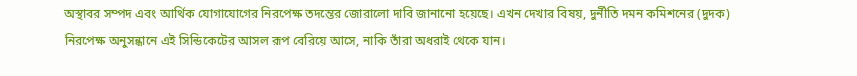অস্থাবর সম্পদ এবং আর্থিক যোগাযোগের নিরপেক্ষ তদন্তের জোরালো দাবি জানানো হয়েছে। এখন দেখার বিষয়, দুর্নীতি দমন কমিশনের (দুদক) নিরপেক্ষ অনুসন্ধানে এই সিন্ডিকেটের আসল রূপ বেরিয়ে আসে, নাকি তাঁরা অধরাই থেকে যান।